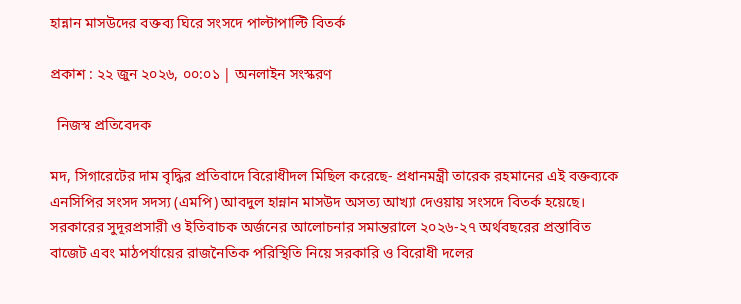হান্নান মাসউদের বক্তব্য ঘিরে সংসদে পাল্টাপাল্টি বিতর্ক

প্রকাশ : ২২ জুন ২০২৬, ০০:০১ | অনলাইন সংস্করণ

  নিজস্ব প্রতিবেদক

মদ, সিগারেটের দাম বৃদ্ধির প্রতিবাদে বিরোধীদল মিছিল করেছে- প্রধানমন্ত্রী তারেক রহমানের এই বক্তব্যকে এনসিপির সংসদ সদস্য (এমপি) আবদুল হান্নান মাসউদ অসত্য আখ্যা দেওয়ায় সংসদে বিতর্ক হয়েছে। সরকারের সুদূরপ্রসারী ও ইতিবাচক অর্জনের আলোচনার সমান্তরালে ২০২৬-২৭ অর্থবছরের প্রস্তাবিত বাজেট এবং মাঠপর্যায়ের রাজনৈতিক পরিস্থিতি নিয়ে সরকারি ও বিরোধী দলের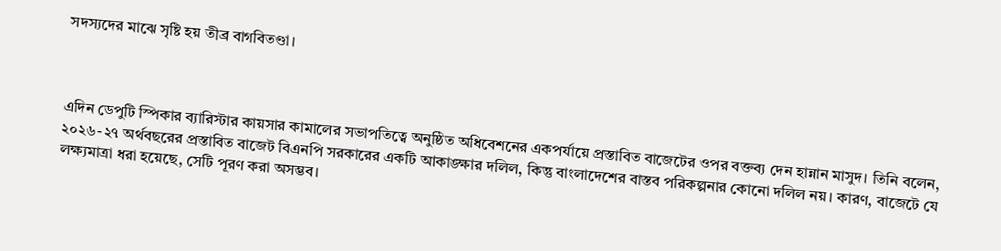সদস্যদের মাঝে সৃষ্টি হয় তীব্র বাগবিতণ্ডা।



এদিন ডেপুটি স্পিকার ব্যারিস্টার কায়সার কামালের সভাপতিত্বে অনুষ্ঠিত অধিবেশনের একপর্যায়ে প্রস্তাবিত বাজেটের ওপর বক্তব্য দেন হান্নান মাসুদ। তিনি বলেন, ২০২৬-২৭ অর্থবছরের প্রস্তাবিত বাজেট বিএনপি সরকারের একটি আকাঙ্ক্ষার দলিল, কিন্তু বাংলাদেশের বাস্তব পরিকল্পনার কোনো দলিল নয়। কারণ, বাজেটে যে লক্ষ্যমাত্রা ধরা হয়েছে, সেটি পূরণ করা অসম্ভব।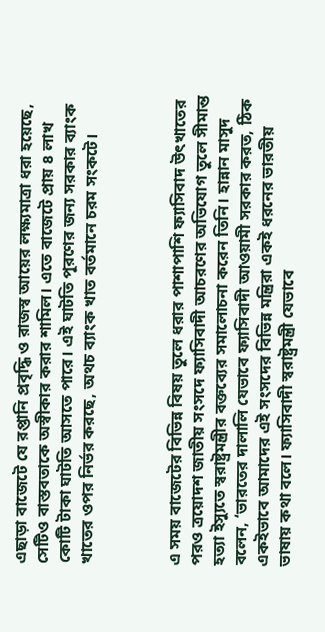এছাড়া বাজেটে যে রপ্তানি প্রবৃদ্ধি ও রাজস্ব আয়ের লক্ষ্যমাত্রা ধরা হয়েছে, সেটিও বাস্তবতাকে অস্বীকার করার শামিল। এতে বাজেটে প্রায় ৪ লাখ কোটি টাকা ঘাটতি আসতে পারে। এই ঘাটতি পূরণের জন্য সরকার ব্যাংক খাতের ওপর নির্ভর করছে, অথচ ব্যাংক খাত বর্তমানে চরম সংকটে।



এ সময় বাজেটের বিভিন্ন বিষয় তুলে ধরার পাশাপাশি ফ্যাসিবাদ উৎখাতের পরও ত্রয়োদশ জাতীয় সংসদে ফ্যাসিবাদী আচরণের অভিযোগ তুলে সীমান্ত হত্যা ইস্যুতে স্বরাষ্ট্রমন্ত্রীর বক্তব্যের সমালোচনা করেন তিনি। হান্নান মাসুদ বলেন, ‘ভারতের দালালি যেভাবে ফ্যাসিবাদী আওয়ামী সরকার করত, ঠিক একইভাবে আমাদের এই সংসদের বিভিন্ন মন্ত্রিরা একই ধরনের ভারতীয় ভাষায় কথা বলে। ফ্যাসিবাদী স্বরাষ্ট্রমন্ত্রী যেভাবে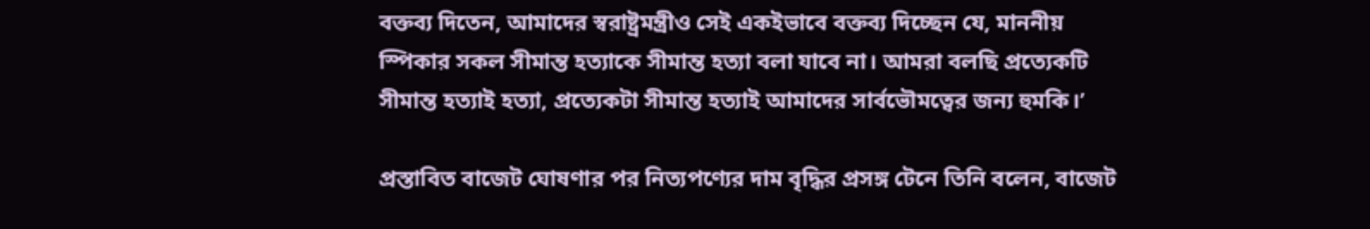বক্তব্য দিতেন, আমাদের স্বরাষ্ট্রমন্ত্রীও সেই একইভাবে বক্তব্য দিচ্ছেন যে, মাননীয় স্পিকার সকল সীমান্ত হত্যাকে সীমান্ত হত্যা বলা যাবে না। আমরা বলছি প্রত্যেকটি সীমান্ত হত্যাই হত্যা, প্রত্যেকটা সীমান্ত হত্যাই আমাদের সার্বভৌমত্বের জন্য হুমকি।’

প্রস্তাবিত বাজেট ঘোষণার পর নিত্যপণ্যের দাম বৃদ্ধির প্রসঙ্গ টেনে তিনি বলেন, বাজেট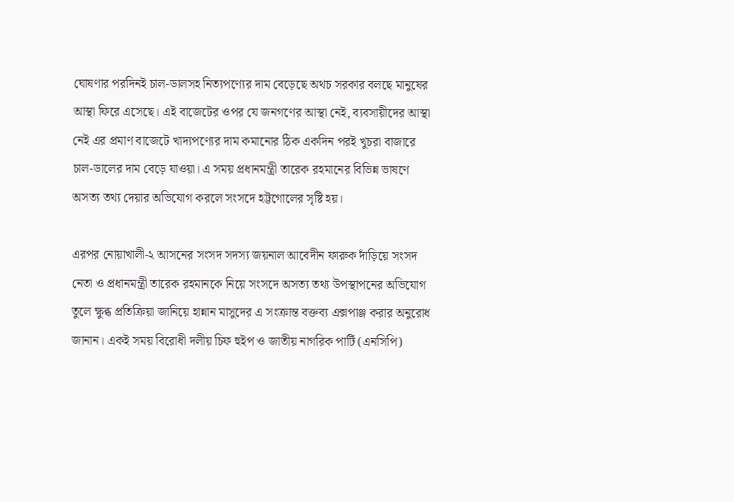ঘোষণার পরদিনই চাল-ডালসহ নিত্যপণ্যের দাম বেড়েছে অথচ সরকার বলছে মানুষের আস্থা ফিরে এসেছে। এই বাজেটের ওপর যে জনগণের আস্থা নেই, ব্যবসায়ীদের আস্থা নেই এর প্রমাণ বাজেটে খাদ্যপণ্যের দাম কমানোর ঠিক একদিন পরই খুচরা বাজারে চাল-ডালের দাম বেড়ে যাওয়া। এ সময় প্রধানমন্ত্রী তারেক রহমানের বিভিন্ন ভাষণে অসত্য তথ্য দেয়ার অভিযোগ করলে সংসদে হট্টগোলের সৃষ্টি হয়।

এরপর নোয়াখালী-২ আসনের সংসদ সদস্য জয়নাল আবেদীন ফারুক দাঁড়িয়ে সংসদ নেতা ও প্রধানমন্ত্রী তারেক রহমানকে নিয়ে সংসদে অসত্য তথ্য উপস্থাপনের অভিযোগ তুলে ক্ষুব্ধ প্রতিক্রিয়া জানিয়ে হান্নান মাসুদের এ সংক্রান্ত বক্তব্য এক্সপাঞ্জ করার অনুরোধ জানান। একই সময় বিরোধী দলীয় চিফ হুইপ ও জাতীয় নাগরিক পার্টি (এনসিপি)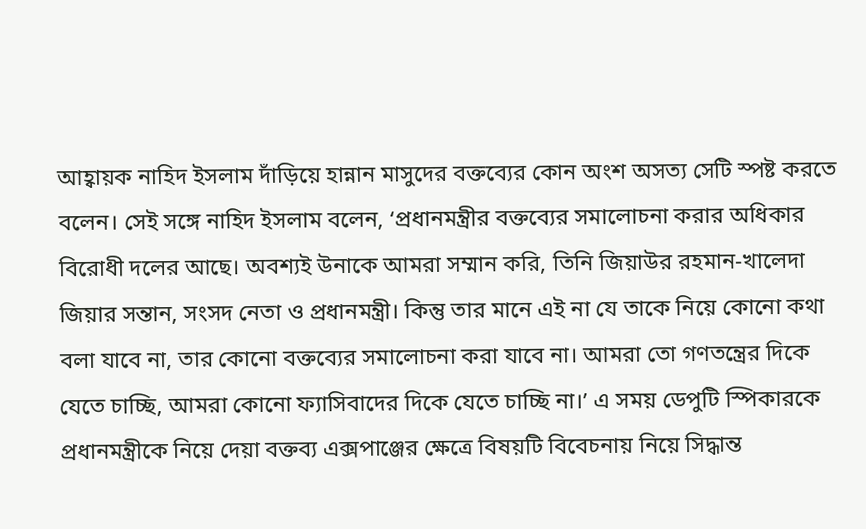আহ্বায়ক নাহিদ ইসলাম দাঁড়িয়ে হান্নান মাসুদের বক্তব্যের কোন অংশ অসত্য সেটি স্পষ্ট করতে বলেন। সেই সঙ্গে নাহিদ ইসলাম বলেন, ‘প্রধানমন্ত্রীর বক্তব্যের সমালোচনা করার অধিকার বিরোধী দলের আছে। অবশ্যই উনাকে আমরা সম্মান করি, তিনি জিয়াউর রহমান-খালেদা জিয়ার সন্তান, সংসদ নেতা ও প্রধানমন্ত্রী। কিন্তু তার মানে এই না যে তাকে নিয়ে কোনো কথা বলা যাবে না, তার কোনো বক্তব্যের সমালোচনা করা যাবে না। আমরা তো গণতন্ত্রের দিকে যেতে চাচ্ছি, আমরা কোনো ফ্যাসিবাদের দিকে যেতে চাচ্ছি না।’ এ সময় ডেপুটি স্পিকারকে প্রধানমন্ত্রীকে নিয়ে দেয়া বক্তব্য এক্সপাঞ্জের ক্ষেত্রে বিষয়টি বিবেচনায় নিয়ে সিদ্ধান্ত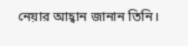নেয়ার আহ্বান জানান তিনি।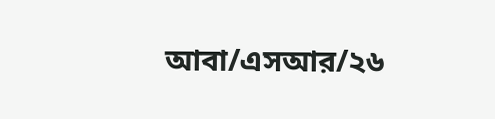আবা/এসআর/২৬